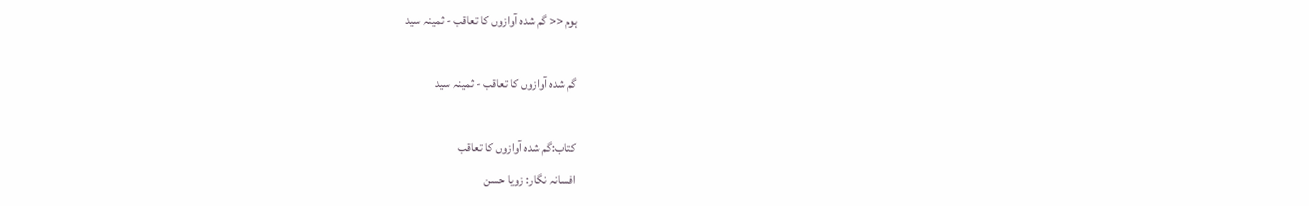ہوم << گم شدہ آوازوں کا تعاقب - ثمینہ سید

گم شدہ آوازوں کا تعاقب - ثمینہ سید

کتاب:گم شدہ آوازوں کا تعاقب
افسانہ نگار: زویا حسن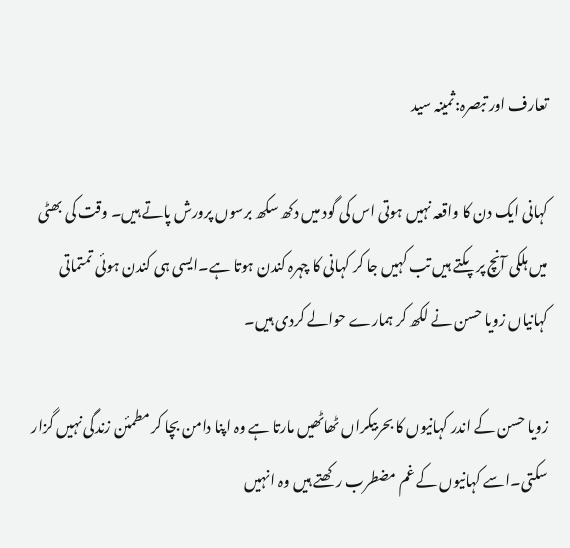تعارف اور تبصرہ:ثمینہ سید

کہانی ایک دن کا واقعہ نہیں ہوتی اس کی گود میں دکھ سکھ برسوں پرورش پاتے ہیں۔ وقت کی بھٹی میں ہلکی آنچ پر پکتے ہیں تب کہیں جا کر کہانی کا چہرہ کندن ہوتا ہے۔ایسی ہی کندن ہوئی تمتماتی کہانیاں زویا حسن نے لکھ کر ہمارے حوالے کردی ہیں۔

زویا حسن کے اندر کہانیوں کا بحربیکراں ٹھاٹھیں مارتا ہے وہ اپنا دامن بچا کر مطمئن زندگی نہیں گزار سکتی۔اسے کہانیوں کے غم مضطرب رکھتے ہیں وہ انہیں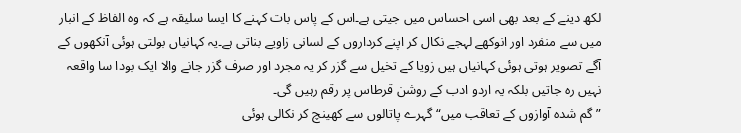لکھ دینے کے بعد بھی اسی احساس میں جیتی ہے۔اس کے پاس بات کہنے کا ایسا سلیقہ ہے کہ وہ الفاظ کے انبار میں سے منفرد اور انوکھے لہجے نکال کر اپنے کرداروں کے لسانی زاویے بناتی ہے۔یہ کہانیاں بولتی ہوئی آنکھوں کے آگے تصویر ہوتی ہوئی کہانیاں ہیں زویا کے تخیل سے گزر کر یہ مجرد اور صرف گزر جانے والا ایک بودا سا واقعہ نہیں رہ جاتیں بلکہ یہ اردو ادب کے روشن قرطاس پر رقم رہیں گی۔
”گم شدہ آوازوں کے تعاقب میں“ گہرے پاتالوں سے کھینچ کر نکالی ہوئی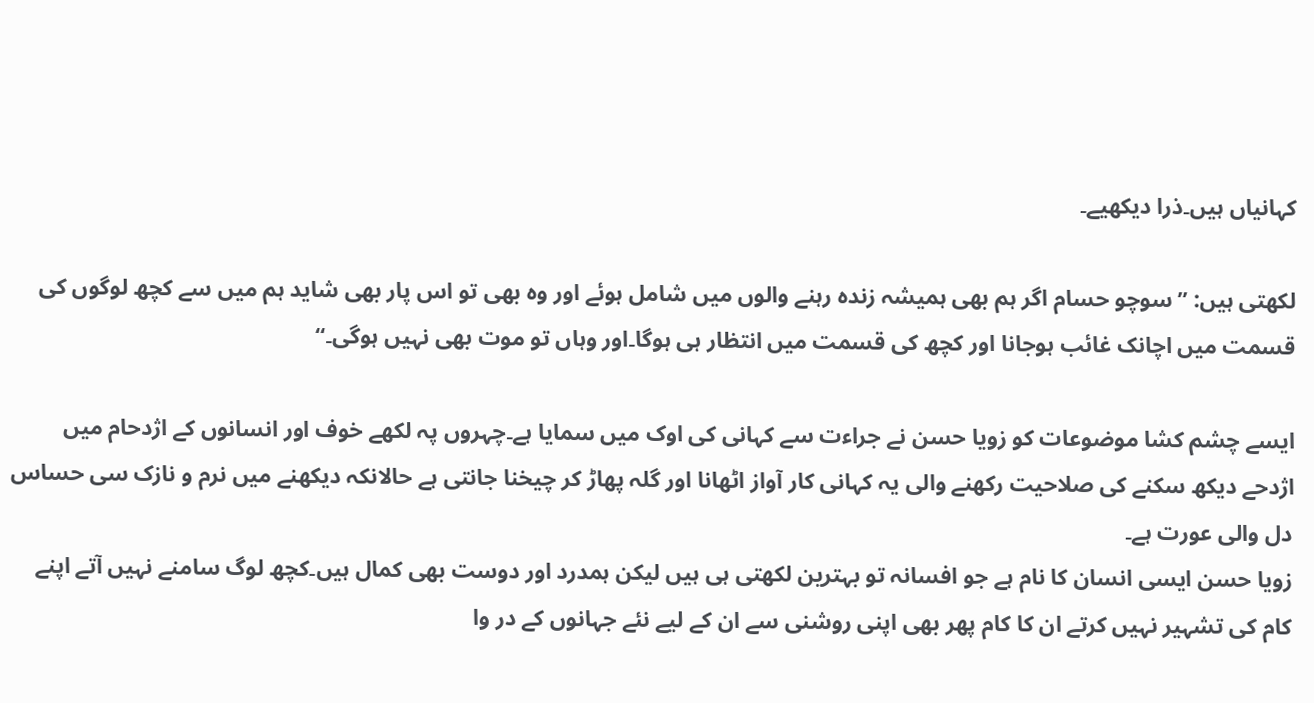کہانیاں ہیں۔ذرا دیکھیے۔

لکھتی ہیں: ”سوچو حسام اگر ہم بھی ہمیشہ زندہ رہنے والوں میں شامل ہوئے اور وہ بھی تو اس پار بھی شاید ہم میں سے کچھ لوگوں کی قسمت میں اچانک غائب ہوجانا اور کچھ کی قسمت میں انتظار ہی ہوگا۔اور وہاں تو موت بھی نہیں ہوگی۔“

ایسے چشم کشا موضوعات کو زویا حسن نے جراءت سے کہانی کی اوک میں سمایا ہے۔چہروں پہ لکھے خوف اور انسانوں کے اژدحام میں اژدحے دیکھ سکنے کی صلاحیت رکھنے والی یہ کہانی کار آواز اٹھانا اور گلہ پھاڑ کر چیخنا جانتی ہے حالانکہ دیکھنے میں نرم و نازک سی حساس دل والی عورت ہے۔
زویا حسن ایسی انسان کا نام ہے جو افسانہ تو بہترین لکھتی ہی ہیں لیکن ہمدرد اور دوست بھی کمال ہیں۔کچھ لوگ سامنے نہیں آتے اپنے کام کی تشہیر نہیں کرتے ان کا کام پھر بھی اپنی روشنی سے ان کے لیے نئے جہانوں کے در وا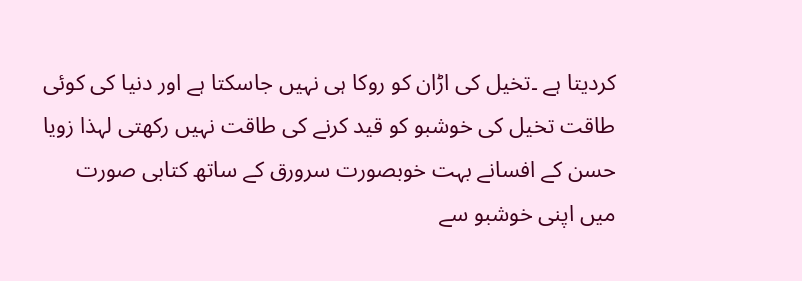کردیتا ہے ۔تخیل کی اڑان کو روکا ہی نہیں جاسکتا ہے اور دنیا کی کوئی طاقت تخیل کی خوشبو کو قید کرنے کی طاقت نہیں رکھتی لہذا زویا حسن کے افسانے بہت خوبصورت سرورق کے ساتھ کتابی صورت میں اپنی خوشبو سے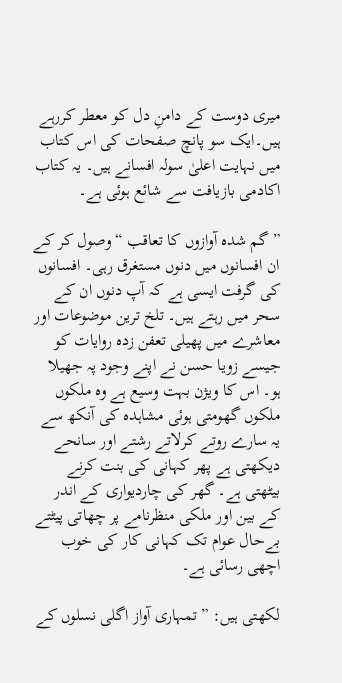میری دوست کے دامنِ دل کو معطر کررہے ہیں۔ایک سو پانچ صفحات کی اس کتاب میں نہایت اعلیٰ سولہ افسانے ہیں۔ یہ کتاب اکادمی بازیافت سے شائع ہوئی ہے۔

”گم شدہ آوازوں کا تعاقب “ وصول کر کے ان افسانوں میں دنوں مستغرق رہی۔ افسانوں کی گرفت ایسی ہے کہ آپ دنوں ان کے سحر میں رہتے ہیں۔ تلخ ترین موضوعات اور معاشرے میں پھیلی تعفن زدہ روایات کو جیسے زویا حسن نے اپنے وجود پہ جھیلا ہو۔ اس کا ویژن بہت وسیع ہے وہ ملکوں ملکوں گھومتی ہوئی مشاہدہ کی آنکھ سے یہ سارے روتے کرلاتے رشتے اور سانحے دیکھتی ہے پھر کہانی کی بنت کرنے بیٹھتی ہے۔ گھر کی چاردیواری کے اندر کے بین اور ملکی منظرنامے پر چھاتی پیٹتے بےحال عوام تک کہانی کار کی خوب اچھی رسائی ہے۔

لکھتی ہیں: ”تمہاری آواز اگلی نسلوں کے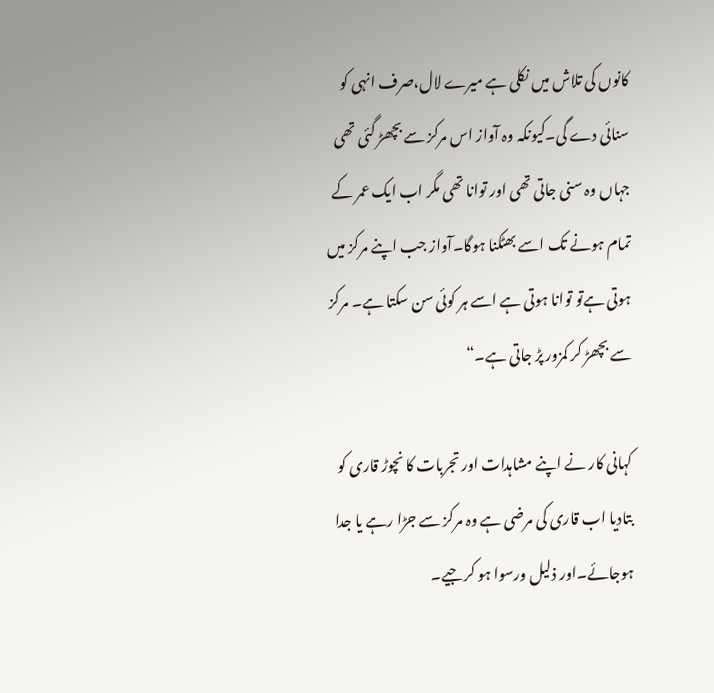کانوں کی تلاش میں نکلی ہے میرے لال،صرف انہی کو سنائی دے گی۔کیونکہ وہ آواز اس مرکز سے بچھڑ گئی تھی جہاں وہ سنی جاتی تھی اور توانا تھی مگر اب ایک عمر کے تمام ہونے تک اسے بھٹکنا ہوگا۔آواز جب اپنے مرکز میں ہوتی ہےتو توانا ہوتی ہے اسے ہر کوئی سن سکتا ہے۔ مرکز سے بچھڑ کر کمزور پڑ جاتی ہے۔“

کہانی کار نے اپنے مشاہدات اور تجربات کا نچوڑ قاری کو بتادیا اب قاری کی مرضی ہے وہ مرکز سے جڑا رہے یا جدا ہوجائے۔اور ذلیل ورسوا ہو کر جیے۔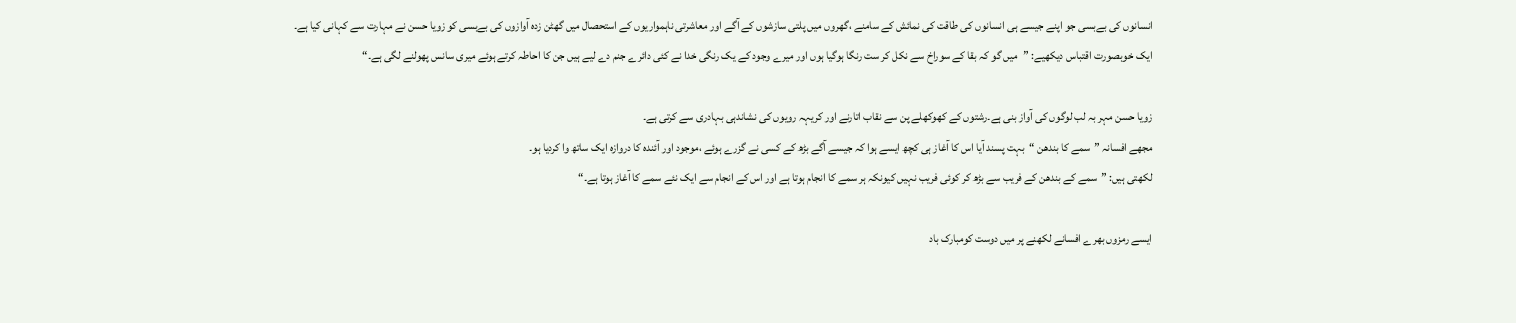انسانوں کی بےبسی جو اپنے جیسے ہی انسانوں کی طاقت کی نمائش کے سامنے ،گھروں میں پلتی سازشوں کے آگے اور معاشرتی ناہمواریوں کے استحصال میں گھٹن زدہ آوازوں کی بےبسی کو زویا حسن نے مہارت سے کہانی کیا ہے۔
ایک خوبصورت اقتباس دیکھیے: ”میں گو کہ بقا کے سوراخ سے نکل کر ست رنگا ہوگیا ہوں اور میرے وجود کے یک رنگی خدا نے کئی دائرے جنم دے لیے ہیں جن کا احاطہ کرتے ہوئے میری سانس پھولنے لگی ہے۔“

زویا حسن مہر بہ لب لوگوں کی آواز بنی ہے۔رشتوں کے کھوکھلے پن سے نقاب اتارنے اور کریہہ رویوں کی نشاندہی بہادری سے کرتی ہے۔
مجھے افسانہ ”سمے کا بندھن “بہت پسند آیا اس کا آغاز ہی کچھ ایسے ہوا کہ جیسے آگے بڑھ کے کسی نے گزرے ہوئے ،موجود اور آئندہ کا دروازہ ایک ساتھ وا کردیا ہو۔
لکھتی ہیں: ”سمے کے بندھن کے فریب سے بڑھ کر کوئی فریب نہیں کیونکہ ہر سمے کا انجام ہوتا ہے اور اس کے انجام سے ایک نئے سمے کا آغاز ہوتا ہے۔“

ایسے رمزوں بھرے افسانے لکھنے پر میں دوست کومبارک باد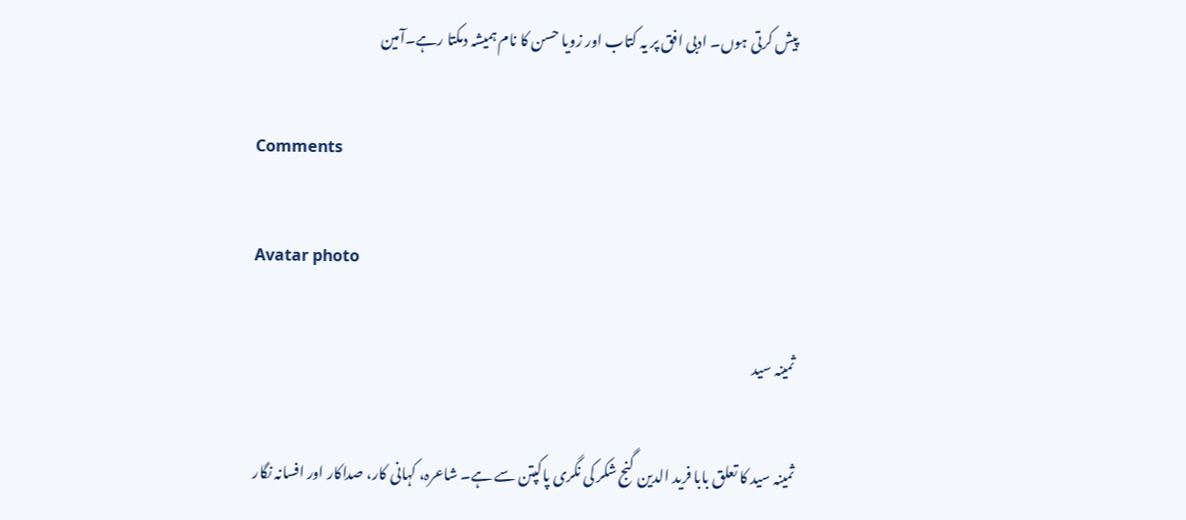پیش کرتی ہوں۔ ادبی افق پر یہ کتاب اور زویا حسن کا نام ہمیشہ دمکتا رہے۔آمین

Comments

Avatar photo

ثمینہ سید

ثمینہ سید کا تعلق بابا فرید الدین گنج شکر کی نگری پاکپتن سے ہے۔ شاعرہ، کہانی کار، صداکار اور افسانہ نگار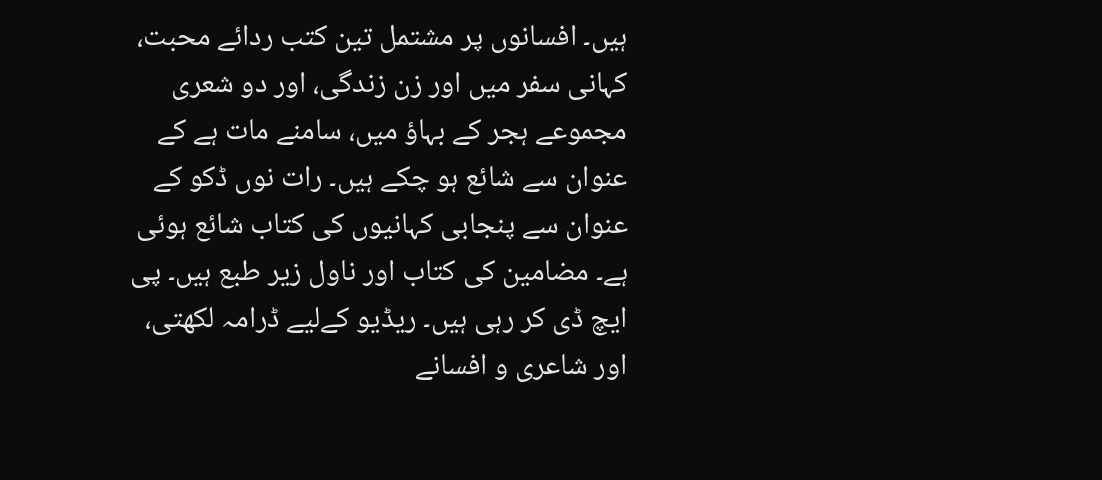ہیں۔ افسانوں پر مشتمل تین کتب ردائے محبت، کہانی سفر میں اور زن زندگی، اور دو شعری مجموعے ہجر کے بہاؤ میں، سامنے مات ہے کے عنوان سے شائع ہو چکے ہیں۔ رات نوں ڈکو کے عنوان سے پنجابی کہانیوں کی کتاب شائع ہوئی ہے۔ مضامین کی کتاب اور ناول زیر طبع ہیں۔ پی ایچ ڈی کر رہی ہیں۔ ریڈیو کےلیے ڈرامہ لکھتی، اور شاعری و افسانے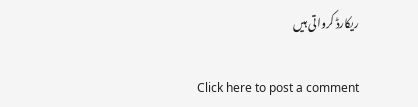ریکارڈ کرواتی ہیں

Click here to post a comment